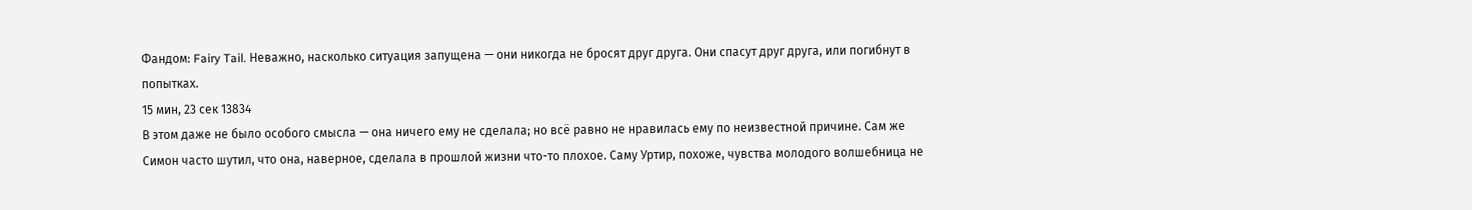Фандом: Fairy Tail. Неважно, насколько ситуация запущена — они никогда не бросят друг друга. Они спасут друг друга, или погибнут в попытках.
15 мин, 23 сек 13834
В этом даже не было особого смысла — она ничего ему не сделала; но всё равно не нравилась ему по неизвестной причине. Сам же Симон часто шутил, что она, наверное, сделала в прошлой жизни что-то плохое. Саму Уртир, похоже, чувства молодого волшебница не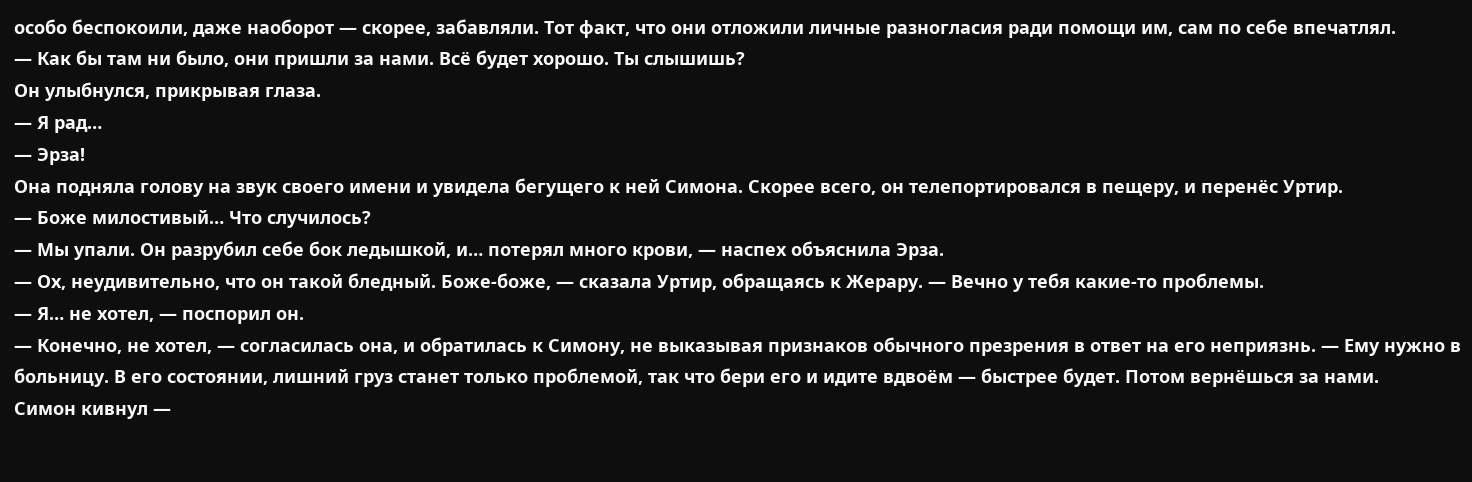особо беспокоили, даже наоборот — скорее, забавляли. Тот факт, что они отложили личные разногласия ради помощи им, сам по себе впечатлял.
— Как бы там ни было, они пришли за нами. Всё будет хорошо. Ты слышишь?
Он улыбнулся, прикрывая глаза.
— Я рад…
— Эрза!
Она подняла голову на звук своего имени и увидела бегущего к ней Симона. Скорее всего, он телепортировался в пещеру, и перенёс Уртир.
— Боже милостивый… Что случилось?
— Мы упали. Он разрубил себе бок ледышкой, и… потерял много крови, — наспех объяснила Эрза.
— Ох, неудивительно, что он такой бледный. Боже-боже, — сказала Уртир, обращаясь к Жерару. — Вечно у тебя какие-то проблемы.
— Я… не хотел, — поспорил он.
— Конечно, не хотел, — согласилась она, и обратилась к Симону, не выказывая признаков обычного презрения в ответ на его неприязнь. — Ему нужно в больницу. В его состоянии, лишний груз станет только проблемой, так что бери его и идите вдвоём — быстрее будет. Потом вернёшься за нами.
Симон кивнул —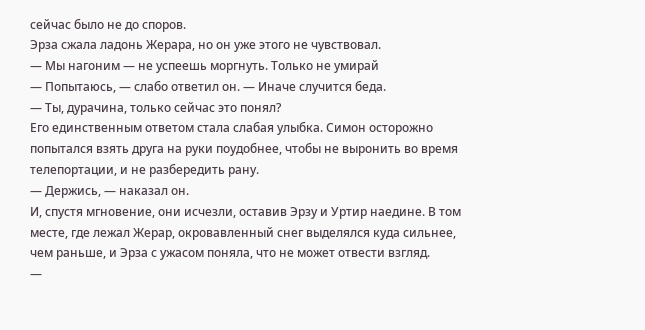сейчас было не до споров.
Эрза сжала ладонь Жерара, но он уже этого не чувствовал.
— Мы нагоним — не успеешь моргнуть. Только не умирай
— Попытаюсь, — слабо ответил он. — Иначе случится беда.
— Ты, дурачина, только сейчас это понял?
Его единственным ответом стала слабая улыбка. Симон осторожно попытался взять друга на руки поудобнее, чтобы не выронить во время телепортации, и не разбередить рану.
— Держись, — наказал он.
И, спустя мгновение, они исчезли, оставив Эрзу и Уртир наедине. В том месте, где лежал Жерар, окровавленный снег выделялся куда сильнее, чем раньше, и Эрза с ужасом поняла, что не может отвести взгляд.
—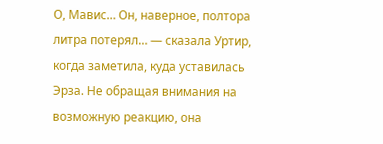О, Мавис… Он, наверное, полтора литра потерял… — сказала Уртир, когда заметила, куда уставилась Эрза. Не обращая внимания на возможную реакцию, она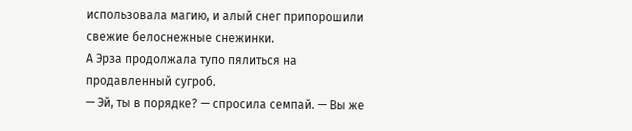использовала магию, и алый снег припорошили свежие белоснежные снежинки.
А Эрза продолжала тупо пялиться на продавленный сугроб.
— Эй, ты в порядке? — спросила семпай. — Вы же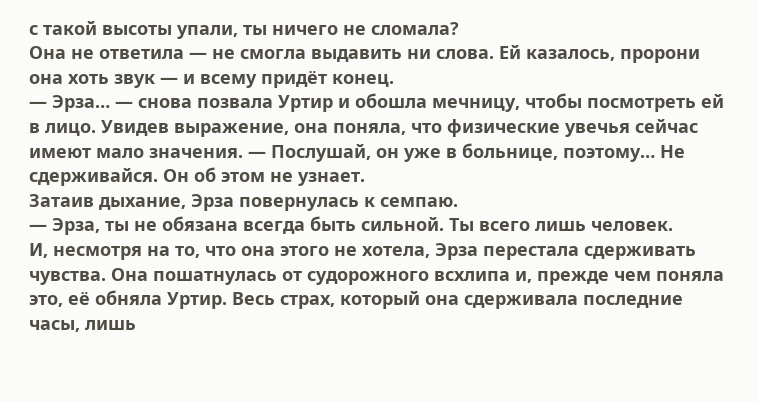с такой высоты упали, ты ничего не сломала?
Она не ответила — не смогла выдавить ни слова. Ей казалось, пророни она хоть звук — и всему придёт конец.
— Эрза… — снова позвала Уртир и обошла мечницу, чтобы посмотреть ей в лицо. Увидев выражение, она поняла, что физические увечья сейчас имеют мало значения. — Послушай, он уже в больнице, поэтому… Не сдерживайся. Он об этом не узнает.
Затаив дыхание, Эрза повернулась к семпаю.
— Эрза, ты не обязана всегда быть сильной. Ты всего лишь человек.
И, несмотря на то, что она этого не хотела, Эрза перестала сдерживать чувства. Она пошатнулась от судорожного всхлипа и, прежде чем поняла это, её обняла Уртир. Весь страх, который она сдерживала последние часы, лишь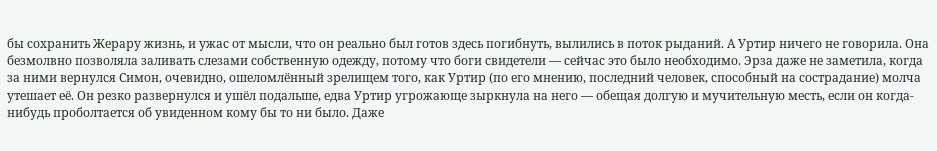бы сохранить Жерару жизнь, и ужас от мысли, что он реально был готов здесь погибнуть, вылились в поток рыданий. А Уртир ничего не говорила. Она безмолвно позволяла заливать слезами собственную одежду, потому что боги свидетели — сейчас это было необходимо. Эрза даже не заметила, когда за ними вернулся Симон, очевидно, ошеломлённый зрелищем того, как Уртир (по его мнению, последний человек, способный на сострадание) молча утешает её. Он резко развернулся и ушёл подальше, едва Уртир угрожающе зыркнула на него — обещая долгую и мучительную месть, если он когда-нибудь проболтается об увиденном кому бы то ни было. Даже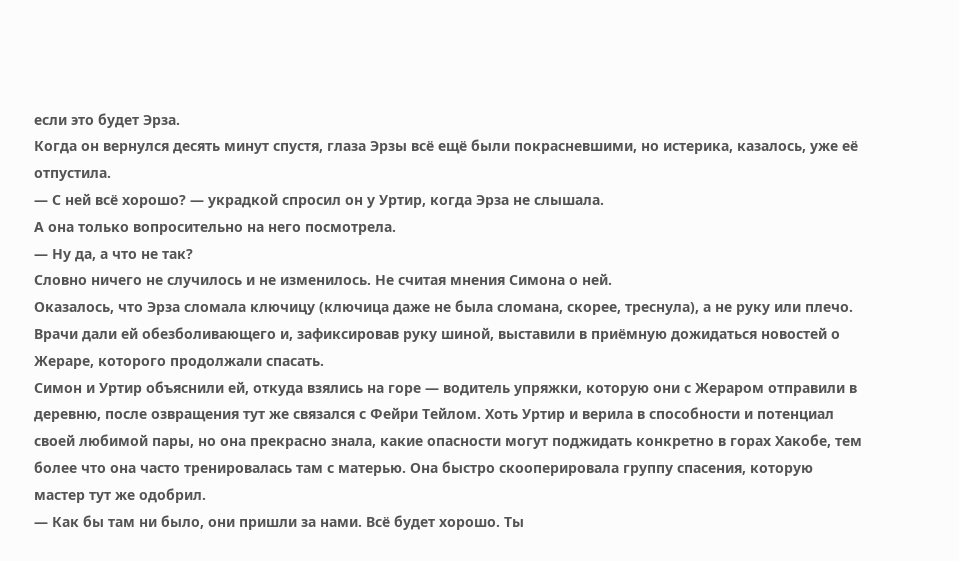если это будет Эрза.
Когда он вернулся десять минут спустя, глаза Эрзы всё ещё были покрасневшими, но истерика, казалось, уже её отпустила.
— С ней всё хорошо? — украдкой спросил он у Уртир, когда Эрза не слышала.
А она только вопросительно на него посмотрела.
— Ну да, а что не так?
Словно ничего не случилось и не изменилось. Не считая мнения Симона о ней.
Оказалось, что Эрза сломала ключицу (ключица даже не была сломана, скорее, треснула), а не руку или плечо. Врачи дали ей обезболивающего и, зафиксировав руку шиной, выставили в приёмную дожидаться новостей о Жераре, которого продолжали спасать.
Симон и Уртир объяснили ей, откуда взялись на горе — водитель упряжки, которую они с Жераром отправили в деревню, после озвращения тут же связался с Фейри Тейлом. Хоть Уртир и верила в способности и потенциал своей любимой пары, но она прекрасно знала, какие опасности могут поджидать конкретно в горах Хакобе, тем более что она часто тренировалась там с матерью. Она быстро скооперировала группу спасения, которую мастер тут же одобрил.
— Как бы там ни было, они пришли за нами. Всё будет хорошо. Ты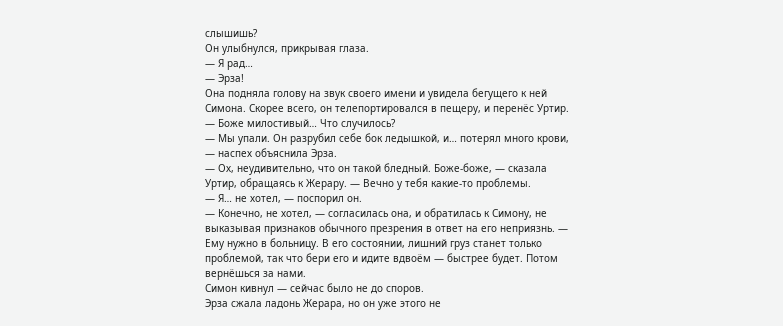слышишь?
Он улыбнулся, прикрывая глаза.
— Я рад…
— Эрза!
Она подняла голову на звук своего имени и увидела бегущего к ней Симона. Скорее всего, он телепортировался в пещеру, и перенёс Уртир.
— Боже милостивый… Что случилось?
— Мы упали. Он разрубил себе бок ледышкой, и… потерял много крови, — наспех объяснила Эрза.
— Ох, неудивительно, что он такой бледный. Боже-боже, — сказала Уртир, обращаясь к Жерару. — Вечно у тебя какие-то проблемы.
— Я… не хотел, — поспорил он.
— Конечно, не хотел, — согласилась она, и обратилась к Симону, не выказывая признаков обычного презрения в ответ на его неприязнь. — Ему нужно в больницу. В его состоянии, лишний груз станет только проблемой, так что бери его и идите вдвоём — быстрее будет. Потом вернёшься за нами.
Симон кивнул — сейчас было не до споров.
Эрза сжала ладонь Жерара, но он уже этого не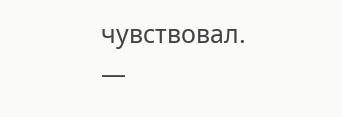чувствовал.
—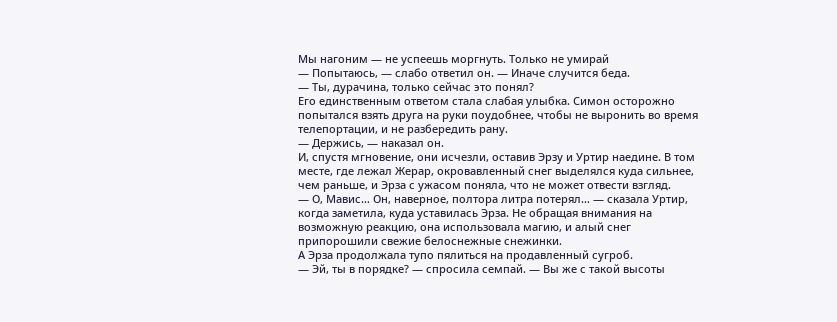Мы нагоним — не успеешь моргнуть. Только не умирай
— Попытаюсь, — слабо ответил он. — Иначе случится беда.
— Ты, дурачина, только сейчас это понял?
Его единственным ответом стала слабая улыбка. Симон осторожно попытался взять друга на руки поудобнее, чтобы не выронить во время телепортации, и не разбередить рану.
— Держись, — наказал он.
И, спустя мгновение, они исчезли, оставив Эрзу и Уртир наедине. В том месте, где лежал Жерар, окровавленный снег выделялся куда сильнее, чем раньше, и Эрза с ужасом поняла, что не может отвести взгляд.
— О, Мавис… Он, наверное, полтора литра потерял… — сказала Уртир, когда заметила, куда уставилась Эрза. Не обращая внимания на возможную реакцию, она использовала магию, и алый снег припорошили свежие белоснежные снежинки.
А Эрза продолжала тупо пялиться на продавленный сугроб.
— Эй, ты в порядке? — спросила семпай. — Вы же с такой высоты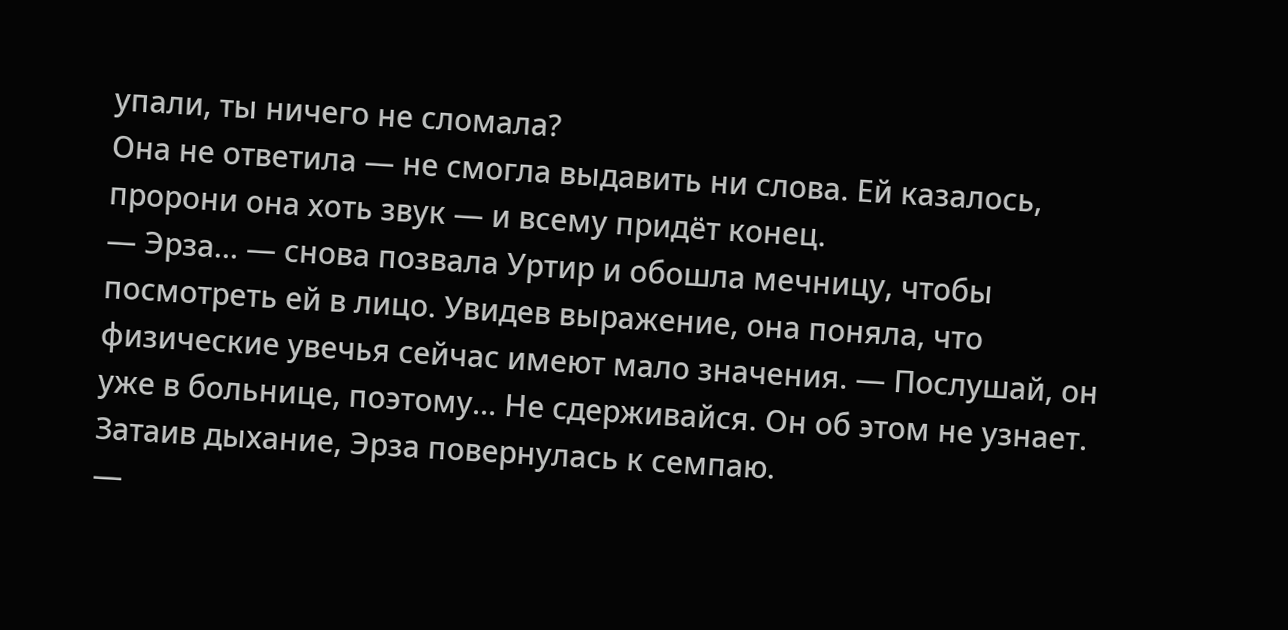упали, ты ничего не сломала?
Она не ответила — не смогла выдавить ни слова. Ей казалось, пророни она хоть звук — и всему придёт конец.
— Эрза… — снова позвала Уртир и обошла мечницу, чтобы посмотреть ей в лицо. Увидев выражение, она поняла, что физические увечья сейчас имеют мало значения. — Послушай, он уже в больнице, поэтому… Не сдерживайся. Он об этом не узнает.
Затаив дыхание, Эрза повернулась к семпаю.
—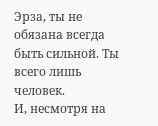Эрза, ты не обязана всегда быть сильной. Ты всего лишь человек.
И, несмотря на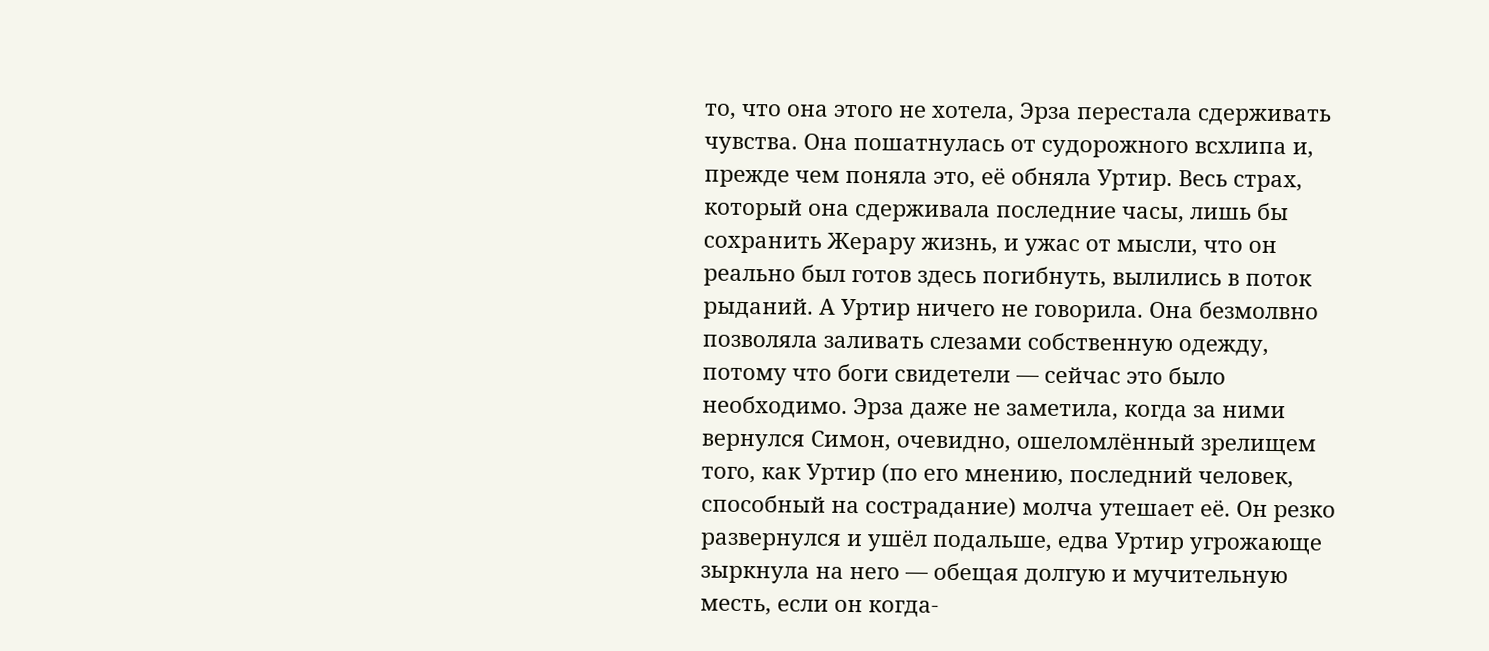то, что она этого не хотела, Эрза перестала сдерживать чувства. Она пошатнулась от судорожного всхлипа и, прежде чем поняла это, её обняла Уртир. Весь страх, который она сдерживала последние часы, лишь бы сохранить Жерару жизнь, и ужас от мысли, что он реально был готов здесь погибнуть, вылились в поток рыданий. А Уртир ничего не говорила. Она безмолвно позволяла заливать слезами собственную одежду, потому что боги свидетели — сейчас это было необходимо. Эрза даже не заметила, когда за ними вернулся Симон, очевидно, ошеломлённый зрелищем того, как Уртир (по его мнению, последний человек, способный на сострадание) молча утешает её. Он резко развернулся и ушёл подальше, едва Уртир угрожающе зыркнула на него — обещая долгую и мучительную месть, если он когда-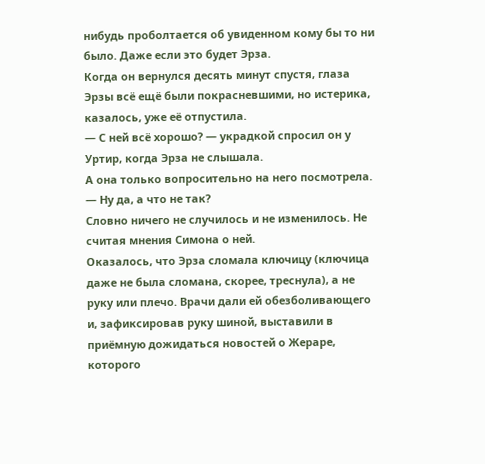нибудь проболтается об увиденном кому бы то ни было. Даже если это будет Эрза.
Когда он вернулся десять минут спустя, глаза Эрзы всё ещё были покрасневшими, но истерика, казалось, уже её отпустила.
— С ней всё хорошо? — украдкой спросил он у Уртир, когда Эрза не слышала.
А она только вопросительно на него посмотрела.
— Ну да, а что не так?
Словно ничего не случилось и не изменилось. Не считая мнения Симона о ней.
Оказалось, что Эрза сломала ключицу (ключица даже не была сломана, скорее, треснула), а не руку или плечо. Врачи дали ей обезболивающего и, зафиксировав руку шиной, выставили в приёмную дожидаться новостей о Жераре, которого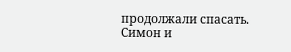продолжали спасать.
Симон и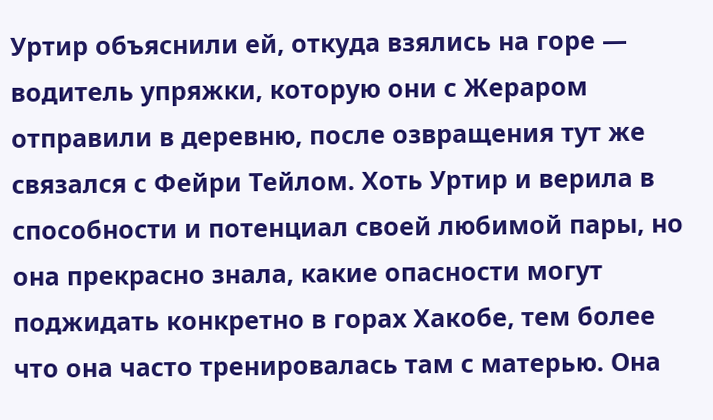Уртир объяснили ей, откуда взялись на горе — водитель упряжки, которую они с Жераром отправили в деревню, после озвращения тут же связался с Фейри Тейлом. Хоть Уртир и верила в способности и потенциал своей любимой пары, но она прекрасно знала, какие опасности могут поджидать конкретно в горах Хакобе, тем более что она часто тренировалась там с матерью. Она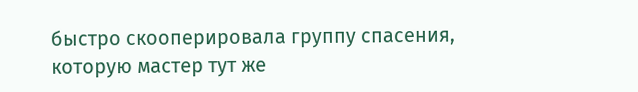быстро скооперировала группу спасения, которую мастер тут же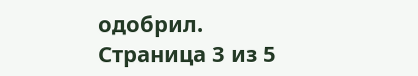одобрил.
Страница 3 из 5